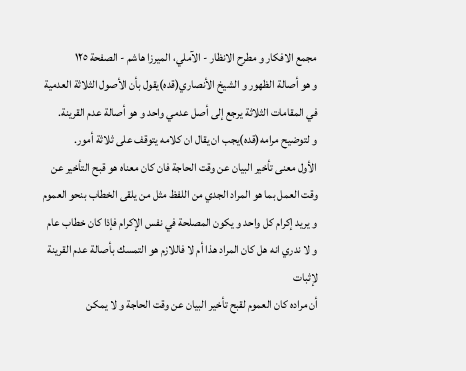مجمع الافكار و مطرح الانظار - الآملي، الميرزا هاشم - الصفحة ١٢٥
و هو أصالة الظهور و الشيخ الأنصاري(قده)يقول بأن الأصول الثلاثة العدمية
في المقامات الثلاثة يرجع إلى أصل عدمي واحد و هو أصالة عدم القرينة.
و لتوضيح مرامه(قده)يجب ان يقال ان كلامه يتوقف على ثلاثة أمور.
الأول معنى تأخير البيان عن وقت الحاجة فان كان معناه هو قبح التأخير عن
وقت العمل بما هو المراد الجدي من اللفظ مثل من يلقى الخطاب بنحو العموم
و يريد إكرام كل واحد و يكون المصلحة في نفس الإكرام فإذا كان خطاب عام
و لا ندري انه هل كان المراد هذا أم لا فاللازم هو التمسك بأصالة عدم القرينة لإثبات
أن مراده كان العموم لقبح تأخير البيان عن وقت الحاجة و لا يمكن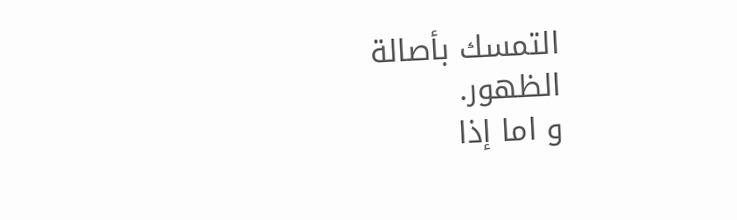التمسك بأصالة
الظهور.
و اما إذا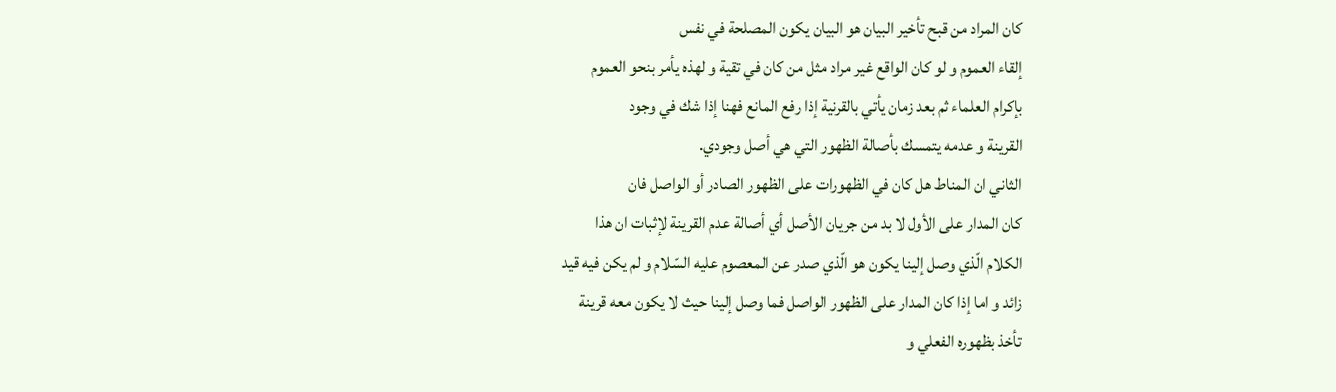كان المراد من قبح تأخير البيان هو البيان يكون المصلحة في نفس
إلقاء العموم و لو كان الواقع غير مراد مثل من كان في تقية و لهذه يأمر بنحو العموم
بإكرام العلماء ثم بعد زمان يأتي بالقرنية إذا رفع المانع فهنا إذا شك في وجود
القرينة و عدمه يتمسك بأصالة الظهور التي هي أصل وجودي.
الثاني ان المناط هل كان في الظهورات على الظهور الصادر أو الواصل فان
كان المدار على الأول لا بد من جريان الأصل أي أصالة عدم القرينة لإثبات ان هذا
الكلام الّذي وصل إلينا يكون هو الّذي صدر عن المعصوم عليه السّلام و لم يكن فيه قيد
زائد و اما إذا كان المدار على الظهور الواصل فما وصل إلينا حيث لا يكون معه قرينة
تأخذ بظهوره الفعلي و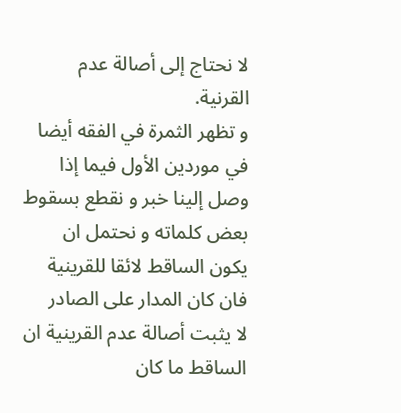لا نحتاج إلى أصالة عدم القرنية.
و تظهر الثمرة في الفقه أيضا في موردين الأول فيما إذا وصل إلينا خبر و نقطع بسقوط
بعض كلماته و نحتمل ان يكون الساقط لائقا للقرينية فان كان المدار على الصادر
لا يثبت أصالة عدم القرينية ان الساقط ما كان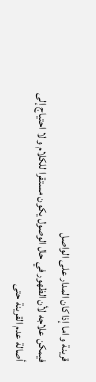قرينة و اما إذا كان المدار على الواصل
فيمكن علاجه لأن الظهور في حال الوصول يكون مستقرا للكلام و لا احتياج إلى
أصالة عدم القرينة حتى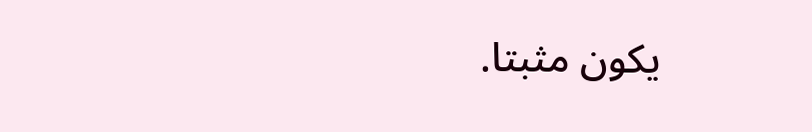يكون مثبتا.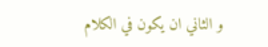و الثاني ان يكون في الكلام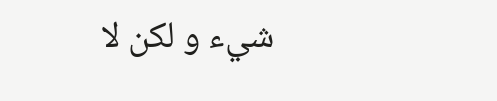شيء و لكن لا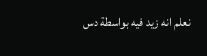نعلم انه زيد فيه بواسطة دس